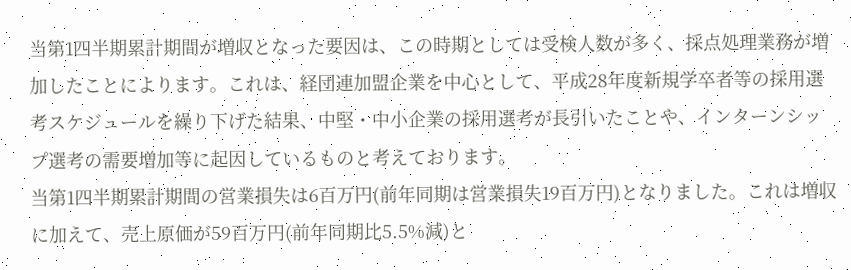当第1四半期累計期間が増収となった要因は、この時期としては受検人数が多く、採点処理業務が増加したことによります。これは、経団連加盟企業を中心として、平成28年度新規学卒者等の採用選考スケジュールを繰り下げた結果、中堅・中小企業の採用選考が長引いたことや、インターンシップ選考の需要増加等に起因しているものと考えております。
当第1四半期累計期間の営業損失は6百万円(前年同期は営業損失19百万円)となりました。これは増収に加えて、売上原価が59百万円(前年同期比5.5%減)と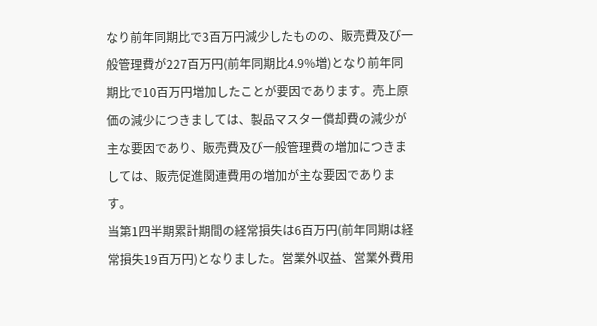なり前年同期比で3百万円減少したものの、販売費及び一般管理費が227百万円(前年同期比4.9%増)となり前年同期比で10百万円増加したことが要因であります。売上原価の減少につきましては、製品マスター償却費の減少が主な要因であり、販売費及び一般管理費の増加につきましては、販売促進関連費用の増加が主な要因であります。
当第1四半期累計期間の経常損失は6百万円(前年同期は経常損失19百万円)となりました。営業外収益、営業外費用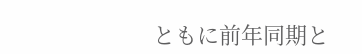ともに前年同期と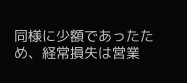同様に少額であったため、経常損失は営業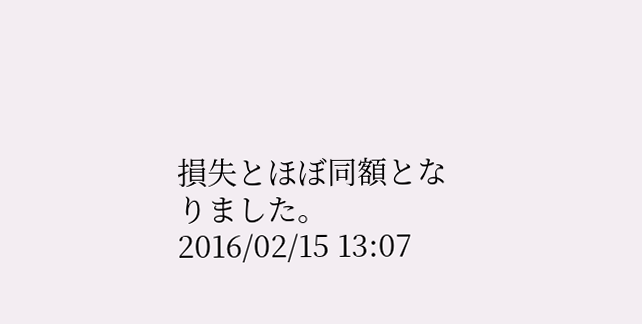損失とほぼ同額となりました。
2016/02/15 13:07